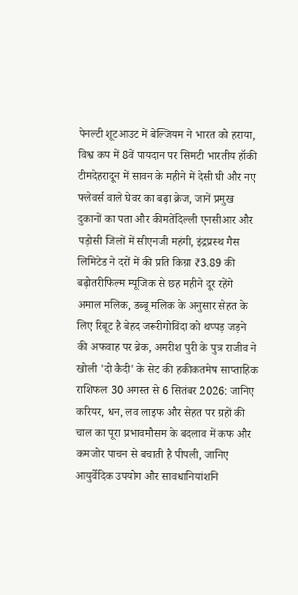पेनल्टी शूटआउट में बेल्जियम ने भारत को हराया, विश्व कप में 8वें पायदान पर सिमटी भारतीय हॉकी टीमदेहरादून में सावन के महीने में देसी घी और नए फ्लेवर्स वाले घेवर का बढ़ा क्रेज, जानें प्रमुख दुकानों का पता और कीमतेंदिल्ली एनसीआर और पड़ोसी जिलों में सीएनजी महंगी, इंद्रप्रस्थ गैस लिमिटेड ने दरों में की प्रति किग्रा ₹3.89 की बढ़ोतरीफिल्म म्यूजिक से छह महीने दूर रहेंगे अमाल मलिक, डब्बू मलिक के अनुसार सेहत के लिए रिबूट है बेहद जरूरीगोविंदा को थप्पड़ जड़ने की अफवाह पर ब्रेक, अमरीश पुरी के पुत्र राजीव ने खोली 'दो कैदी' के सेट की हकीकतमेष साप्ताहिक राशिफल 30 अगस्त से 6 सितंबर 2026: जानिए करियर, धन, लव लाइफ और सेहत पर ग्रहों की चाल का पूरा प्रभावमौसम के बदलाव में कफ और कमजोर पाचन से बचाती है पीपली, जानिए आयुर्वेदिक उपयोग और सावधानियांशनि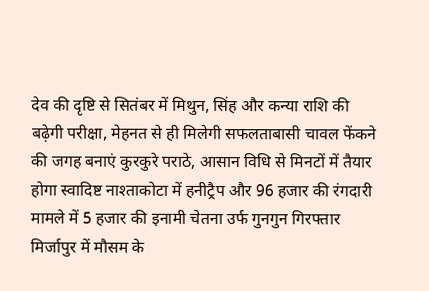देव की दृष्टि से सितंबर में मिथुन, सिंह और कन्या राशि की बढ़ेगी परीक्षा, मेहनत से ही मिलेगी सफलताबासी चावल फेंकने की जगह बनाएं कुरकुरे पराठे, आसान विधि से मिनटों में तैयार होगा स्वादिष्ट नाश्ताकोटा में हनीट्रैप और 96 हजार की रंगदारी मामले में 5 हजार की इनामी चेतना उर्फ गुनगुन गिरफ्तार
मिर्जापुर में मौसम के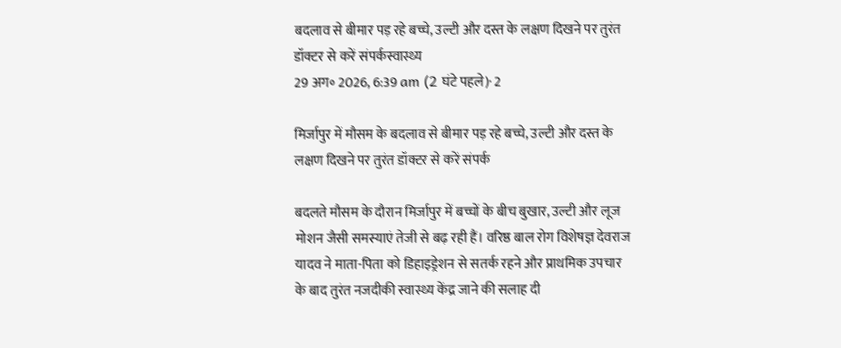बदलाव से बीमार पड़ रहे बच्चे, उल्टी और दस्त के लक्षण दिखने पर तुरंत डॉक्टर से करें संपर्कस्वास्थ्य
29 अग॰ 2026, 6:39 am (2 घंटे पहले)· 2

मिर्जापुर में मौसम के बदलाव से बीमार पड़ रहे बच्चे, उल्टी और दस्त के लक्षण दिखने पर तुरंत डॉक्टर से करें संपर्क

बदलते मौसम के दौरान मिर्जापुर में बच्चों के बीच बुखार, उल्टी और लूज मोशन जैसी समस्याएं तेजी से बढ़ रही हैं। वरिष्ठ बाल रोग विशेषज्ञ देवराज यादव ने माता-पिता को डिहाइड्रेशन से सतर्क रहने और प्राथमिक उपचार के बाद तुरंत नजदीकी स्वास्थ्य केंद्र जाने की सलाह दी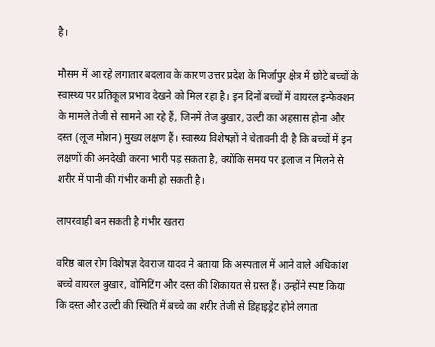है।

मौसम में आ रहे लगातार बदलाव के कारण उत्तर प्रदेश के मिर्जापुर क्षेत्र में छोटे बच्चों के स्वास्थ्य पर प्रतिकूल प्रभाव देखने को मिल रहा है। इन दिनों बच्चों में वायरल इन्फेक्शन के मामले तेजी से सामने आ रहे हैं, जिनमें तेज बुखार, उल्टी का अहसास होना और दस्त (लूज मोशन) मुख्य लक्षण हैं। स्वास्थ्य विशेषज्ञों ने चेतावनी दी है कि बच्चों में इन लक्षणों की अनदेखी करना भारी पड़ सकता है, क्योंकि समय पर इलाज न मिलने से शरीर में पानी की गंभीर कमी हो सकती है।

लापरवाही बन सकती है गंभीर खतरा

वरिष्ठ बाल रोग विशेषज्ञ देवराज यादव ने बताया कि अस्पताल में आने वाले अधिकांश बच्चे वायरल बुखार, वोमिटिंग और दस्त की शिकायत से ग्रस्त हैं। उन्होंने स्पष्ट किया कि दस्त और उल्टी की स्थिति में बच्चे का शरीर तेजी से डिहाइड्रेट होने लगता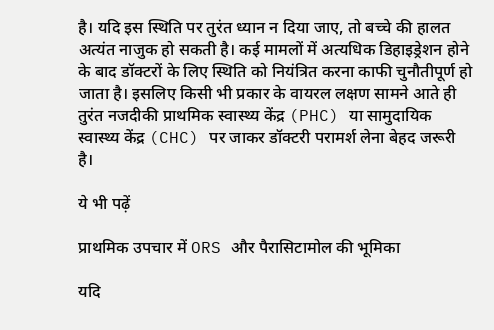है। यदि इस स्थिति पर तुरंत ध्यान न दिया जाए, तो बच्चे की हालत अत्यंत नाजुक हो सकती है। कई मामलों में अत्यधिक डिहाइड्रेशन होने के बाद डॉक्टरों के लिए स्थिति को नियंत्रित करना काफी चुनौतीपूर्ण हो जाता है। इसलिए किसी भी प्रकार के वायरल लक्षण सामने आते ही तुरंत नजदीकी प्राथमिक स्वास्थ्य केंद्र (PHC) या सामुदायिक स्वास्थ्य केंद्र (CHC) पर जाकर डॉक्टरी परामर्श लेना बेहद जरूरी है।

ये भी पढ़ें

प्राथमिक उपचार में ORS और पैरासिटामोल की भूमिका

यदि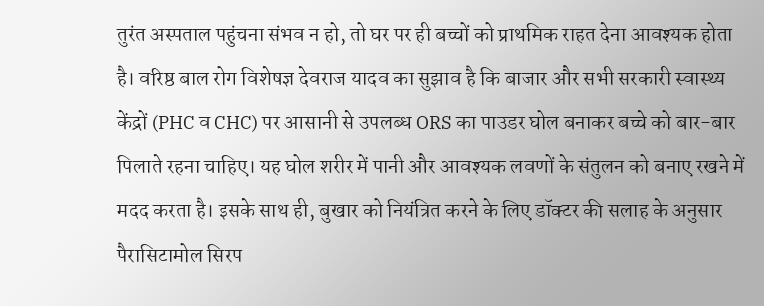तुरंत अस्पताल पहुंचना संभव न हो, तो घर पर ही बच्चों को प्राथमिक राहत देना आवश्यक होता है। वरिष्ठ बाल रोग विशेषज्ञ देवराज यादव का सुझाव है कि बाजार और सभी सरकारी स्वास्थ्य केंद्रों (PHC व CHC) पर आसानी से उपलब्ध ORS का पाउडर घोल बनाकर बच्चे को बार-बार पिलाते रहना चाहिए। यह घोल शरीर में पानी और आवश्यक लवणों के संतुलन को बनाए रखने में मदद करता है। इसके साथ ही, बुखार को नियंत्रित करने के लिए डॉक्टर की सलाह के अनुसार पैरासिटामोल सिरप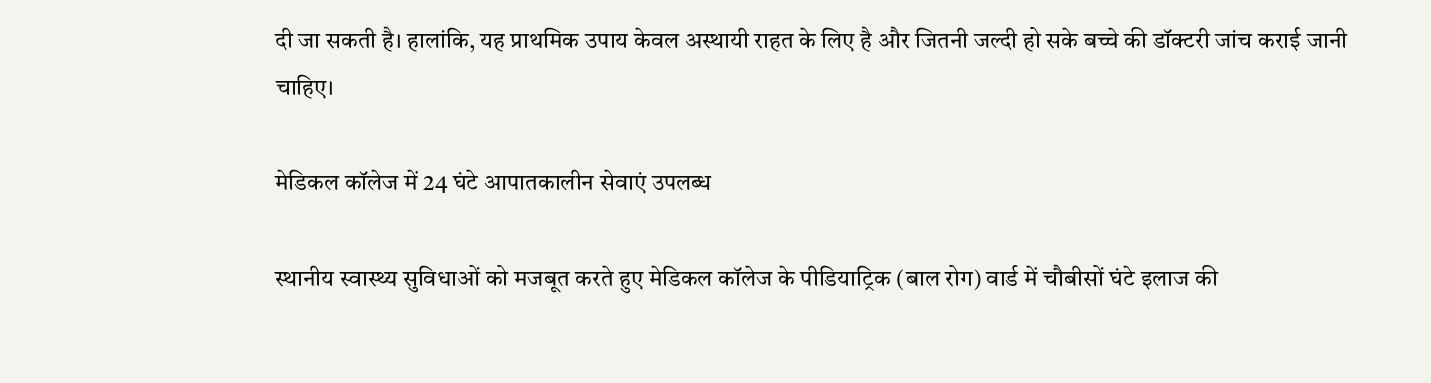दी जा सकती है। हालांकि, यह प्राथमिक उपाय केवल अस्थायी राहत के लिए है और जितनी जल्दी हो सके बच्चे की डॉक्टरी जांच कराई जानी चाहिए।

मेडिकल कॉलेज में 24 घंटे आपातकालीन सेवाएं उपलब्ध

स्थानीय स्वास्थ्य सुविधाओं को मजबूत करते हुए मेडिकल कॉलेज के पीडियाट्रिक (बाल रोग) वार्ड में चौबीसों घंटे इलाज की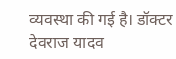व्यवस्था की गई है। डॉक्टर देवराज यादव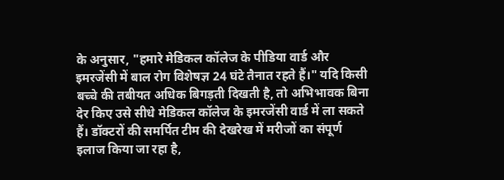के अनुसार, "हमारे मेडिकल कॉलेज के पीडिया वार्ड और इमरजेंसी में बाल रोग विशेषज्ञ 24 घंटे तैनात रहते हैं।" यदि किसी बच्चे की तबीयत अधिक बिगड़ती दिखती है, तो अभिभावक बिना देर किए उसे सीधे मेडिकल कॉलेज के इमरजेंसी वार्ड में ला सकते हैं। डॉक्टरों की समर्पित टीम की देखरेख में मरीजों का संपूर्ण इलाज किया जा रहा है,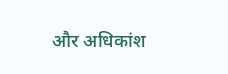और अधिकांश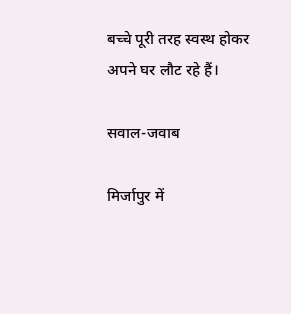बच्चे पूरी तरह स्वस्थ होकर अपने घर लौट रहे हैं।

सवाल-जवाब

मिर्जापुर में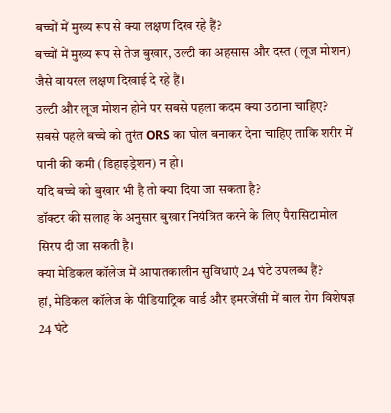बच्चों में मुख्य रूप से क्या लक्षण दिख रहे हैं?
बच्चों में मुख्य रूप से तेज बुखार, उल्टी का अहसास और दस्त (लूज मोशन) जैसे वायरल लक्षण दिखाई दे रहे हैं।
उल्टी और लूज मोशन होने पर सबसे पहला कदम क्या उठाना चाहिए?
सबसे पहले बच्चे को तुरंत ORS का घोल बनाकर देना चाहिए ताकि शरीर में पानी की कमी (डिहाइड्रेशन) न हो।
यदि बच्चे को बुखार भी है तो क्या दिया जा सकता है?
डॉक्टर की सलाह के अनुसार बुखार नियंत्रित करने के लिए पैरासिटामोल सिरप दी जा सकती है।
क्या मेडिकल कॉलेज में आपातकालीन सुविधाएं 24 घंटे उपलब्ध हैं?
हां, मेडिकल कॉलेज के पीडियाट्रिक वार्ड और इमरजेंसी में बाल रोग विशेषज्ञ 24 घंटे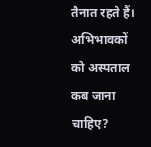तैनात रहते हैं।
अभिभावकों को अस्पताल कब जाना चाहिए?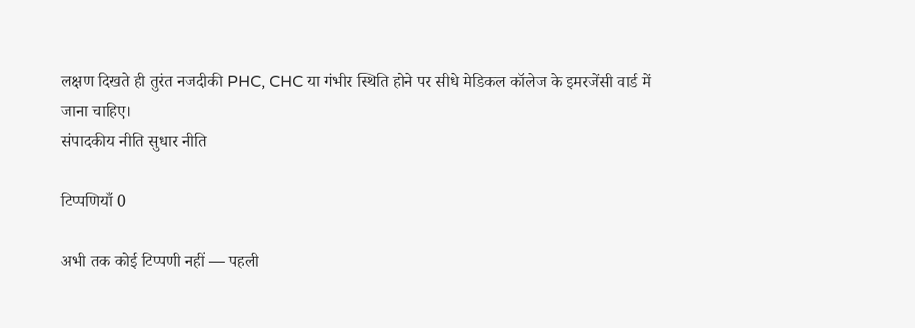लक्षण दिखते ही तुरंत नजदीकी PHC, CHC या गंभीर स्थिति होने पर सीधे मेडिकल कॉलेज के इमरजेंसी वार्ड में जाना चाहिए।
संपादकीय नीति सुधार नीति

टिप्पणियाँ 0

अभी तक कोई टिप्पणी नहीं — पहली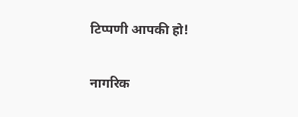टिप्पणी आपकी हो!

नागरिक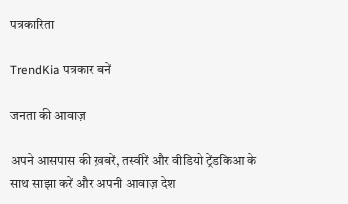पत्रकारिता

TrendKia पत्रकार बनें

जनता की आवाज़

अपने आसपास की ख़बरें, तस्वीरें और वीडियो ट्रेंडकिआ के साथ साझा करें और अपनी आवाज़ देश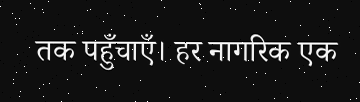तक पहुँचाएँ। हर नागरिक एक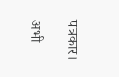पत्रकार।

अभी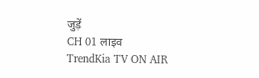जुड़ें
CH 01 लाइव
TrendKia TV ON AIR